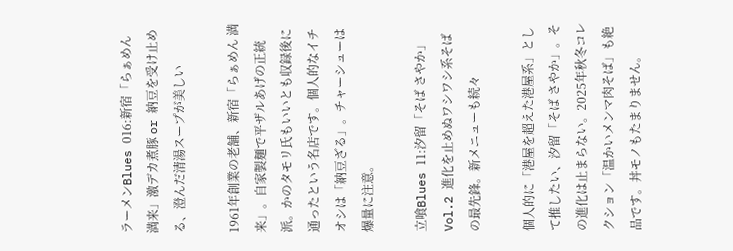ラーメンBlues 016:新宿「らぁめん 満来」激デカ煮豚 or 納豆を受け止める、澄んだ清湯スープが美しい

1961年創業の老舗、新宿「らぁめん 満来」。自家製麺で平ザルあげの正統派。かのタモリ氏もいいとも収録後に通ったという名店です。個人的なイチオシは「納豆ざる」。チャーシューは爆量に注意。

立喰Blues 11:汐留「そば さやか」Vol.2 進化を止めぬワシワシ系そばの最先鋒。新メニューも続々

個人的に「港屋を超えた港屋系」として推したい、汐留「そば さやか」。その進化は止まらない。2025年秋冬コレクション「温かいメンマ肉そば」も絶品です。丼モノもたまりません。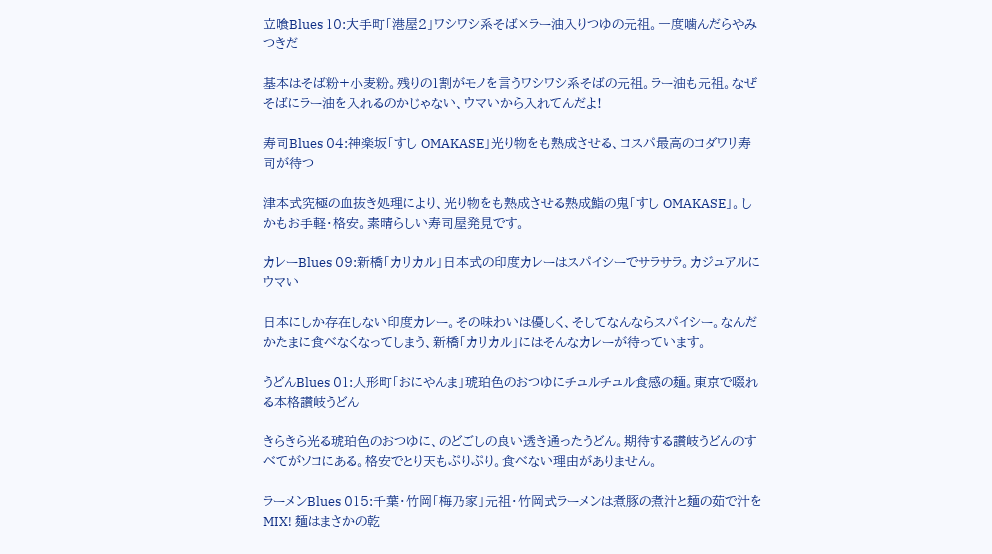立喰Blues 10:大手町「港屋2」ワシワシ系そば×ラー油入りつゆの元祖。一度噛んだらやみつきだ

基本はそば粉+小麦粉。残りの1割がモノを言うワシワシ系そばの元祖。ラー油も元祖。なぜそばにラー油を入れるのかじゃない、ウマいから入れてんだよ!

寿司Blues 04:神楽坂「すし OMAKASE」光り物をも熟成させる、コスパ最高のコダワリ寿司が待つ

津本式究極の血抜き処理により、光り物をも熟成させる熟成鮨の鬼「すし OMAKASE」。しかもお手軽・格安。素晴らしい寿司屋発見です。

カレーBlues 09:新橋「カリカル」日本式の印度カレーはスパイシーでサラサラ。カジュアルにウマい

日本にしか存在しない印度カレー。その味わいは優しく、そしてなんならスパイシー。なんだかたまに食べなくなってしまう、新橋「カリカル」にはそんなカレーが待っています。

うどんBlues 01:人形町「おにやんま」琥珀色のおつゆにチュルチュル食感の麺。東京で啜れる本格讃岐うどん

きらきら光る琥珀色のおつゆに、のどごしの良い透き通ったうどん。期待する讃岐うどんのすべてがソコにある。格安でとり天もぷりぷり。食べない理由がありません。

ラーメンBlues 015:千葉・竹岡「梅乃家」元祖・竹岡式ラーメンは煮豚の煮汁と麺の茹で汁をMIX! 麺はまさかの乾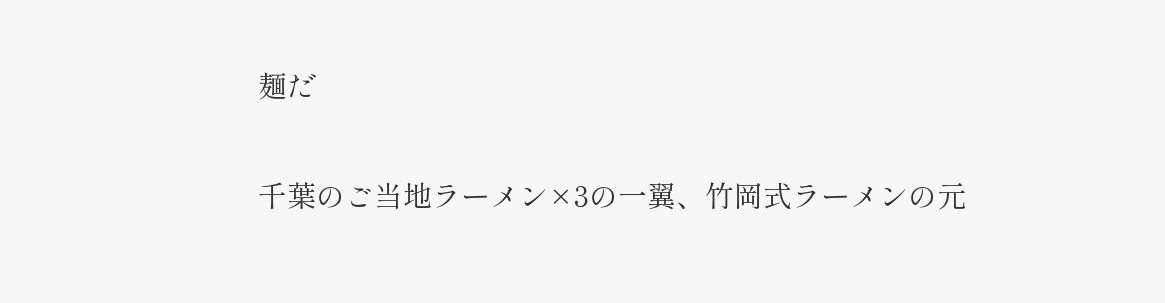麺だ

千葉のご当地ラーメン×3の一翼、竹岡式ラーメンの元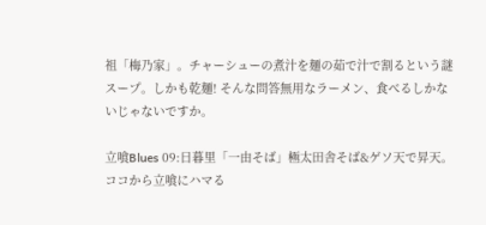祖「梅乃家」。チャーシューの煮汁を麺の茹で汁で割るという謎スープ。しかも乾麺! そんな問答無用なラーメン、食べるしかないじゃないですか。

立喰Blues 09:日暮里「一由そば」極太田舎そば&ゲソ天で昇天。ココから立喰にハマる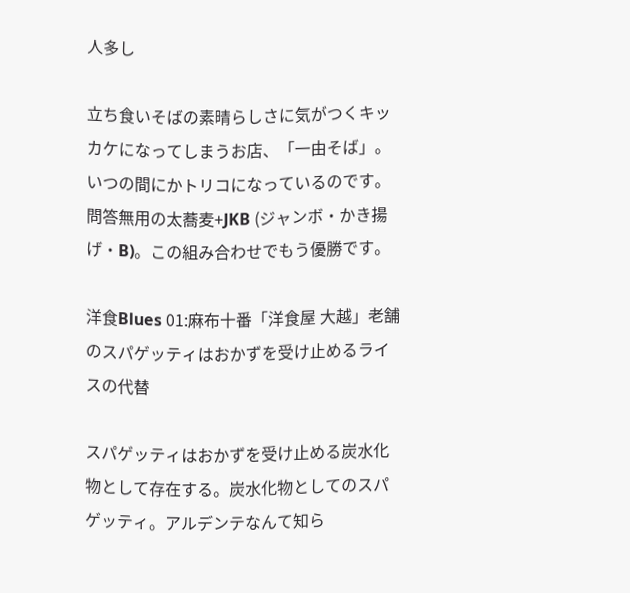人多し

立ち食いそばの素晴らしさに気がつくキッカケになってしまうお店、「一由そば」。いつの間にかトリコになっているのです。問答無用の太蕎麦+JKB (ジャンボ・かき揚げ・B)。この組み合わせでもう優勝です。

洋食Blues 01:麻布十番「洋食屋 大越」老舗のスパゲッティはおかずを受け止めるライスの代替

スパゲッティはおかずを受け止める炭水化物として存在する。炭水化物としてのスパゲッティ。アルデンテなんて知ら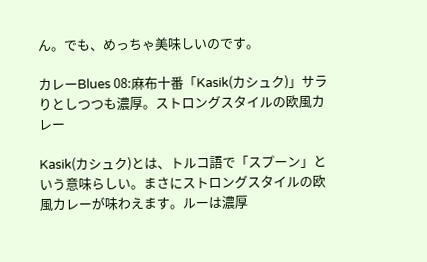ん。でも、めっちゃ美味しいのです。

カレーBlues 08:麻布十番「Kasik(カシュク)」サラりとしつつも濃厚。ストロングスタイルの欧風カレー

Kasik(カシュク)とは、トルコ語で「スプーン」という意味らしい。まさにストロングスタイルの欧風カレーが味わえます。ルーは濃厚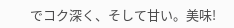でコク深く、そして甘い。美味!